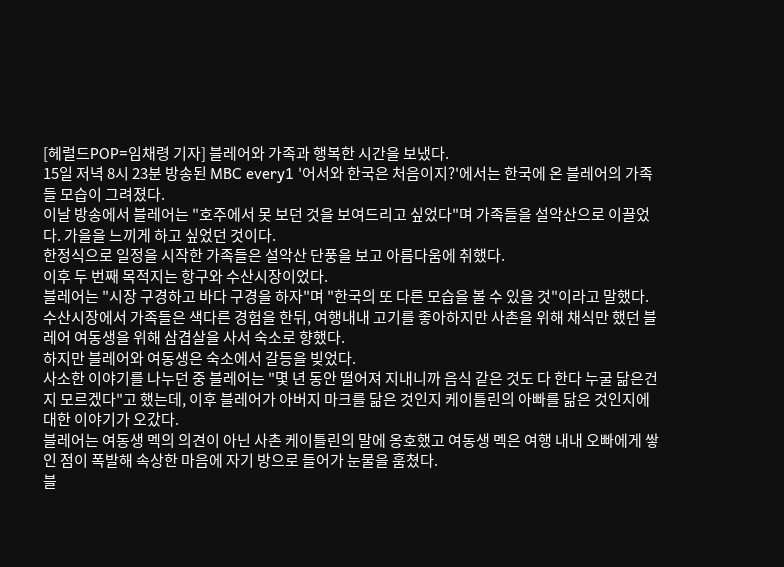[헤럴드POP=임채령 기자] 블레어와 가족과 행복한 시간을 보냈다.
15일 저녁 8시 23분 방송된 MBC every1 '어서와 한국은 처음이지?'에서는 한국에 온 블레어의 가족들 모습이 그려졌다.
이날 방송에서 블레어는 "호주에서 못 보던 것을 보여드리고 싶었다"며 가족들을 설악산으로 이끌었다. 가을을 느끼게 하고 싶었던 것이다.
한정식으로 일정을 시작한 가족들은 설악산 단풍을 보고 아름다움에 취했다.
이후 두 번째 목적지는 항구와 수산시장이었다.
블레어는 "시장 구경하고 바다 구경을 하자"며 "한국의 또 다른 모습을 볼 수 있을 것"이라고 말했다. 수산시장에서 가족들은 색다른 경험을 한뒤, 여행내내 고기를 좋아하지만 사촌을 위해 채식만 했던 블레어 여동생을 위해 삼겹살을 사서 숙소로 향했다.
하지만 블레어와 여동생은 숙소에서 갈등을 빚었다.
사소한 이야기를 나누던 중 블레어는 "몇 년 동안 떨어져 지내니까 음식 같은 것도 다 한다 누굴 닮은건지 모르겠다"고 했는데, 이후 블레어가 아버지 마크를 닮은 것인지 케이틀린의 아빠를 닮은 것인지에 대한 이야기가 오갔다.
블레어는 여동생 멕의 의견이 아닌 사촌 케이틀린의 말에 옹호했고 여동생 멕은 여행 내내 오빠에게 쌓인 점이 폭발해 속상한 마음에 자기 방으로 들어가 눈물을 훔쳤다.
블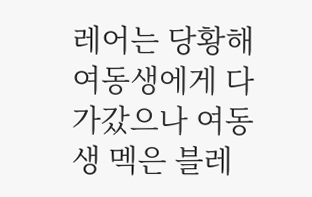레어는 당황해 여동생에게 다가갔으나 여동생 멕은 블레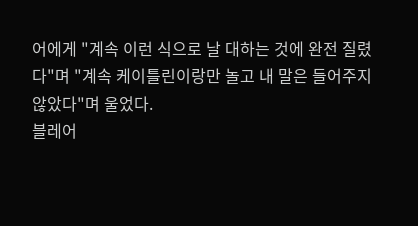어에게 "계속 이런 식으로 날 대하는 것에 완전 질렸다"며 "계속 케이틀린이랑만 놀고 내 말은 들어주지 않았다"며 울었다.
블레어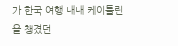가 한국 여행 내내 케이틀린을 챙겼던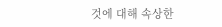것에 대해 속상한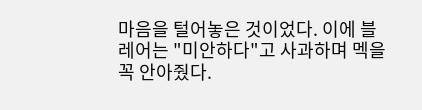마음을 털어놓은 것이었다. 이에 블레어는 "미안하다"고 사과하며 멕을 꼭 안아줬다.